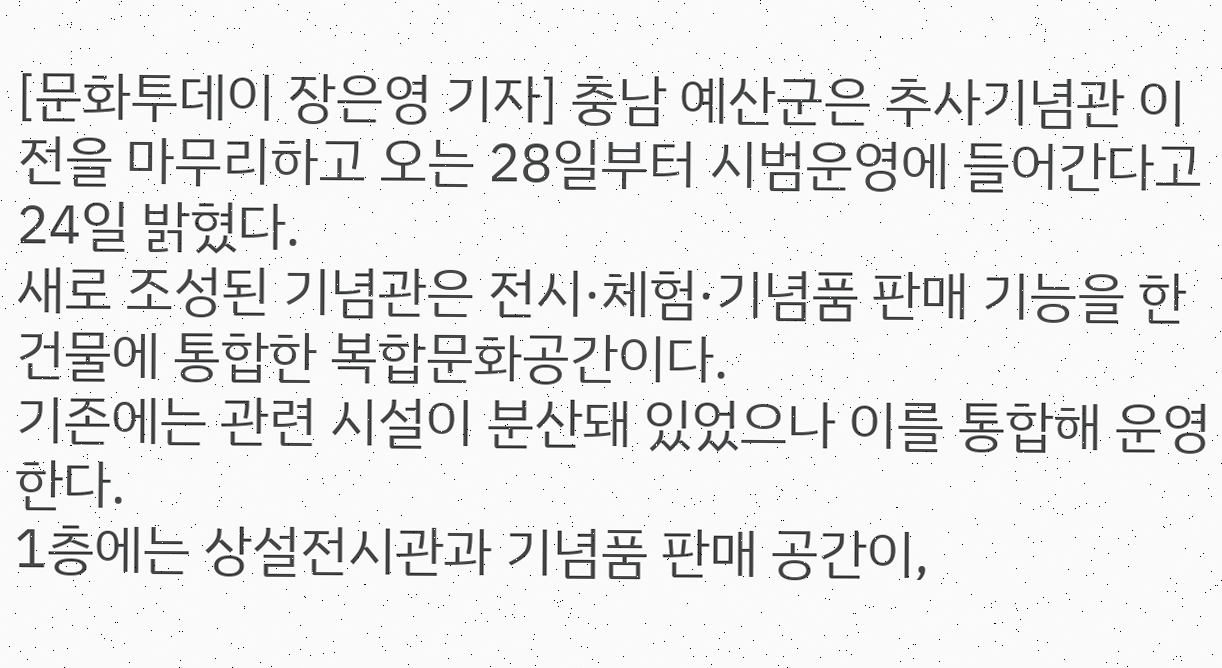[문화투데이 장은영 기자] 충남 예산군은 추사기념관 이전을 마무리하고 오는 28일부터 시범운영에 들어간다고 24일 밝혔다.
새로 조성된 기념관은 전시·체험·기념품 판매 기능을 한 건물에 통합한 복합문화공간이다.
기존에는 관련 시설이 분산돼 있었으나 이를 통합해 운영한다.
1층에는 상설전시관과 기념품 판매 공간이,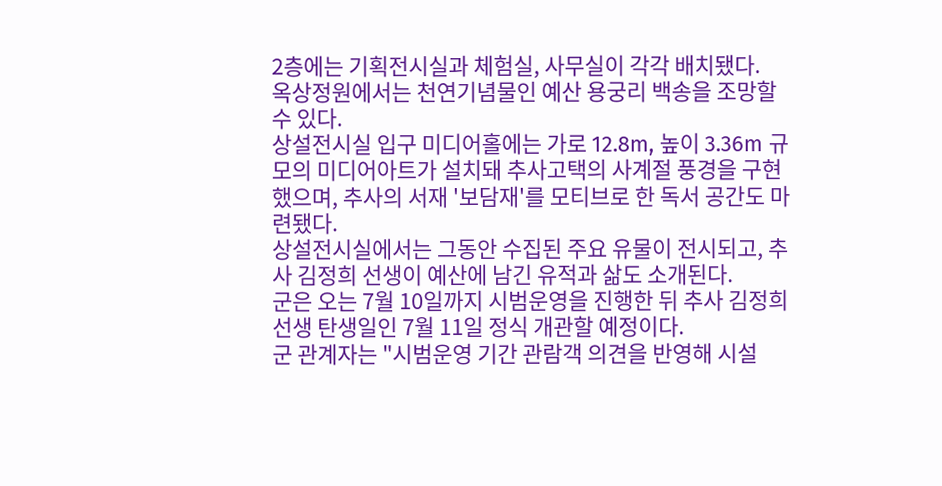2층에는 기획전시실과 체험실, 사무실이 각각 배치됐다.
옥상정원에서는 천연기념물인 예산 용궁리 백송을 조망할 수 있다.
상설전시실 입구 미디어홀에는 가로 12.8m, 높이 3.36m 규모의 미디어아트가 설치돼 추사고택의 사계절 풍경을 구현했으며, 추사의 서재 '보담재'를 모티브로 한 독서 공간도 마련됐다.
상설전시실에서는 그동안 수집된 주요 유물이 전시되고, 추사 김정희 선생이 예산에 남긴 유적과 삶도 소개된다.
군은 오는 7월 10일까지 시범운영을 진행한 뒤 추사 김정희 선생 탄생일인 7월 11일 정식 개관할 예정이다.
군 관계자는 "시범운영 기간 관람객 의견을 반영해 시설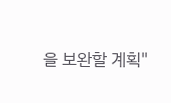을 보완할 계획"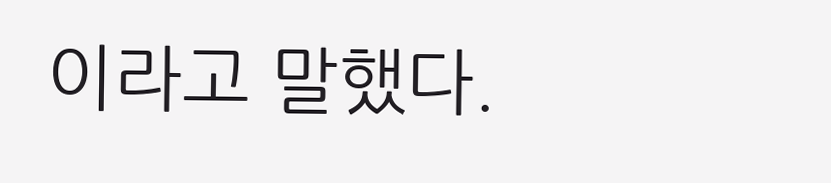이라고 말했다.